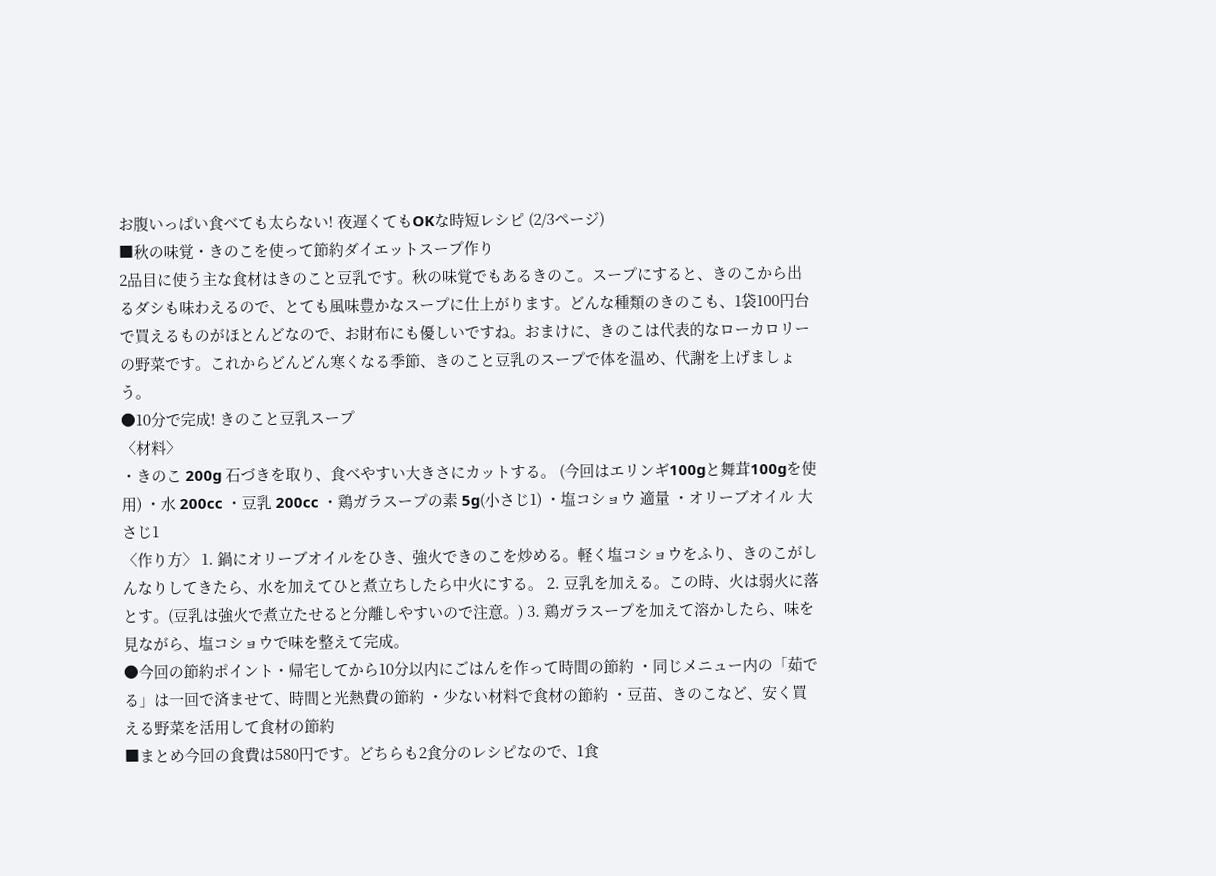お腹いっぱい食べても太らない! 夜遅くてもOKな時短レシピ (2/3ページ)
■秋の味覚・きのこを使って節約ダイエットスープ作り
2品目に使う主な食材はきのこと豆乳です。秋の味覚でもあるきのこ。スープにすると、きのこから出るダシも味わえるので、とても風味豊かなスープに仕上がります。どんな種類のきのこも、1袋100円台で買えるものがほとんどなので、お財布にも優しいですね。おまけに、きのこは代表的なローカロリーの野菜です。これからどんどん寒くなる季節、きのこと豆乳のスープで体を温め、代謝を上げましょう。
●10分で完成! きのこと豆乳スープ
〈材料〉
・きのこ 200g 石づきを取り、食べやすい大きさにカットする。 (今回はエリンギ100gと舞茸100gを使用) ・水 200cc ・豆乳 200cc ・鶏ガラスープの素 5g(小さじ1) ・塩コショウ 適量 ・オリーブオイル 大さじ1
〈作り方〉 1. 鍋にオリーブオイルをひき、強火できのこを炒める。軽く塩コショウをふり、きのこがしんなりしてきたら、水を加えてひと煮立ちしたら中火にする。 2. 豆乳を加える。この時、火は弱火に落とす。(豆乳は強火で煮立たせると分離しやすいので注意。) 3. 鶏ガラスープを加えて溶かしたら、味を見ながら、塩コショウで味を整えて完成。
●今回の節約ポイント・帰宅してから10分以内にごはんを作って時間の節約 ・同じメニュー内の「茹でる」は一回で済ませて、時間と光熱費の節約 ・少ない材料で食材の節約 ・豆苗、きのこなど、安く買える野菜を活用して食材の節約
■まとめ今回の食費は580円です。どちらも2食分のレシピなので、1食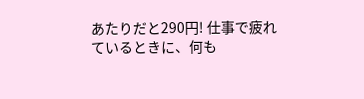あたりだと290円! 仕事で疲れているときに、何も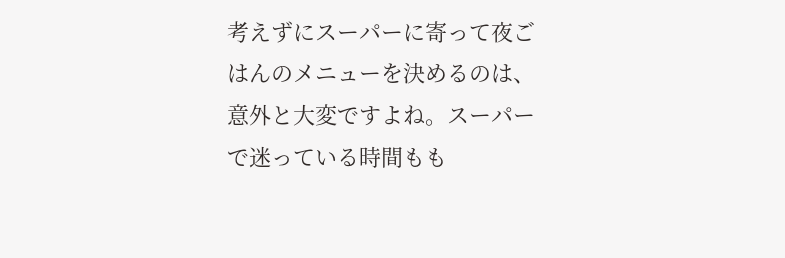考えずにスーパーに寄って夜ごはんのメニューを決めるのは、意外と大変ですよね。スーパーで迷っている時間もも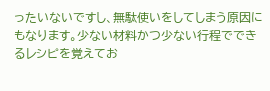ったいないですし、無駄使いをしてしまう原因にもなります。少ない材料かつ少ない行程でできるレシピを覚えてお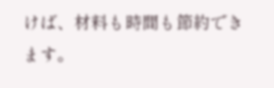けば、材料も時間も節約できます。